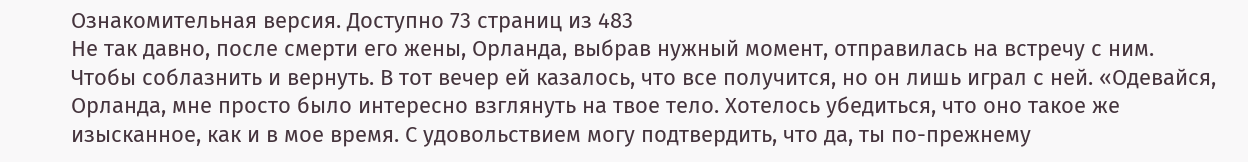Ознакомительная версия. Доступно 73 страниц из 483
Не так давно, после смерти его жены, Орланда, выбрав нужный момент, отправилась на встречу с ним. Чтобы соблазнить и вернуть. В тот вечер ей казалось, что все получится, но он лишь играл с ней. «Одевайся, Орланда, мне просто было интересно взглянуть на твое тело. Хотелось убедиться, что оно такое же изысканное, как и в мое время. С удовольствием могу подтвердить, что да, ты по-прежнему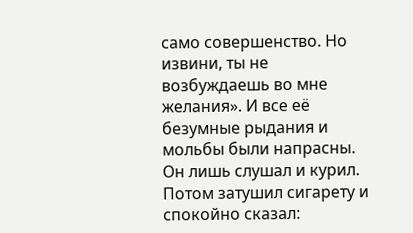само совершенство. Но извини, ты не возбуждаешь во мне желания». И все её безумные рыдания и мольбы были напрасны. Он лишь слушал и курил. Потом затушил сигарету и спокойно сказал: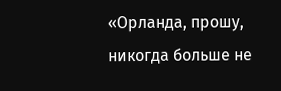«Орланда, прошу, никогда больше не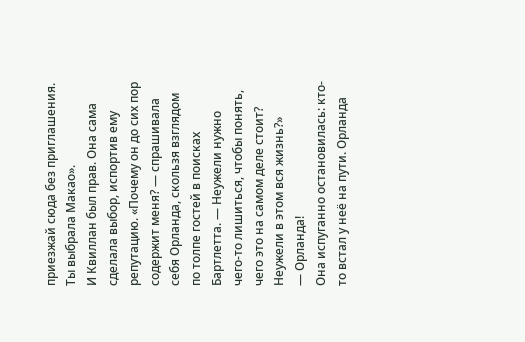приезжай сюда без приглашения. Ты выбрала Макао».
И Квиллан был прав. Она сама сделала выбор, испортив ему репутацию. «Почему он до сих пор содержит меня? — спрашивала себя Орланда, скользя взглядом по толпе гостей в поисках Бартлетта. — Неужели нужно чего-то лишиться, чтобы понять, чего это на самом деле стоит? Неужели в этом вся жизнь?»
— Орланда!
Она испуганно остановилась: кто-то встал у неё на пути. Орланда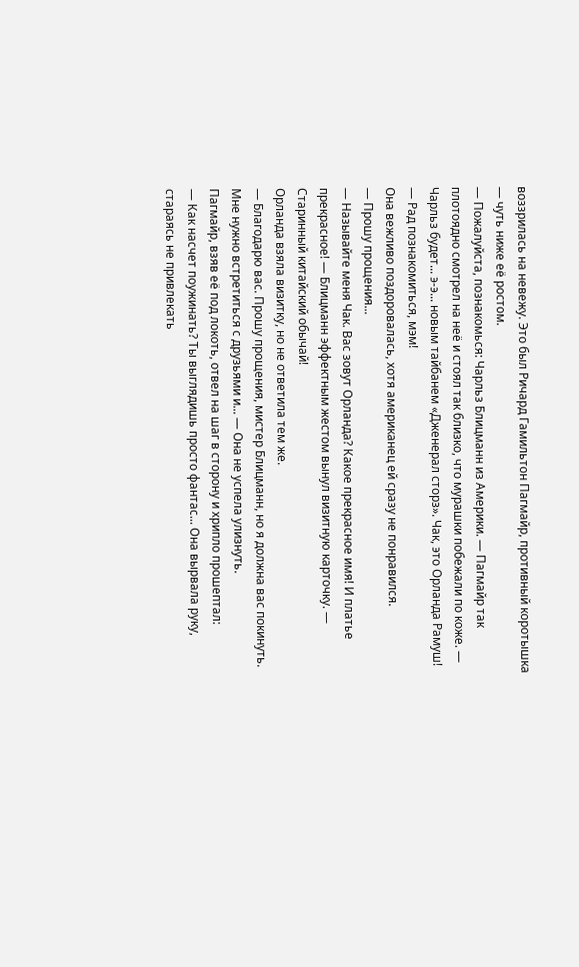воззрилась на невежу. Это был Ричард Гамильтон Пагмайр, противный коротышка — чуть ниже её ростом.
— Пожалуйста, познакомься: Чарльз Блицманн из Америки. — Пагмайр так плотоядно смотрел на неё и стоял так близко, что мурашки побежали по коже. — Чарльз будет... э-э... новым тайбанем «Дженерал сторз». Чак, это Орланда Рамуш!
— Рад познакомиться, мэм!
Она вежливо поздоровалась, хотя американец ей сразу не понравился.
— Прошу прощения...
— Называйте меня Чак. Вас зовут Орланда? Какое прекрасное имя! И платье прекрасное! — Блицманн эффектным жестом вынул визитную карточку. — Старинный китайский обычай!
Орланда взяла визитку, но не ответила тем же.
— Благодарю вас. Прошу прощения, мистер Блицманн, но я должна вас покинуть. Мне нужно встретиться с друзьями и... — Она не успела улизнуть.
Пагмайр, взяв её под локоть, отвел на шаг в сторону и хрипло прошептал:
— Как насчет поужинать? Ты выглядишь просто фантас... Она вырвала руку, стараясь не привлекать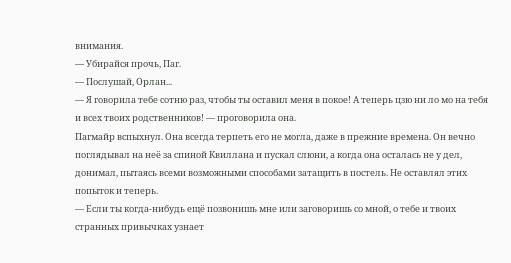внимания.
— Убирайся прочь, Паг.
— Послушай, Орлан...
— Я говорила тебе сотню раз, чтобы ты оставил меня в покое! А теперь цзю ни ло мо на тебя и всех твоих родственников! — проговорила она.
Пагмайр вспыхнул. Она всегда терпеть его не могла, даже в прежние времена. Он вечно поглядывал на неё за спиной Квиллана и пускал слюни, а когда она осталась не у дел, донимал, пытаясь всеми возможными способами затащить в постель. Не оставлял этих попыток и теперь.
— Если ты когда-нибудь ещё позвонишь мне или заговоришь со мной, о тебе и твоих странных привычках узнает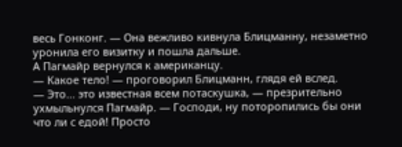весь Гонконг. — Она вежливо кивнула Блицманну, незаметно уронила его визитку и пошла дальше.
А Пагмайр вернулся к американцу.
— Какое тело! — проговорил Блицманн, глядя ей вслед.
— Это... это известная всем потаскушка, — презрительно ухмыльнулся Пагмайр. — Господи, ну поторопились бы они что ли с едой! Просто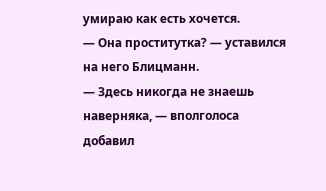умираю как есть хочется.
— Она проститутка? — уставился на него Блицманн.
— Здесь никогда не знаешь наверняка, — вполголоса добавил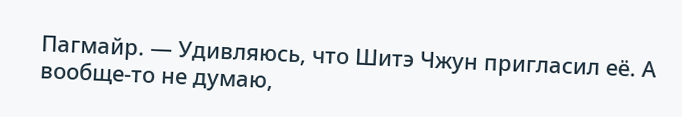Пагмайр. — Удивляюсь, что Шитэ Чжун пригласил её. А вообще-то не думаю,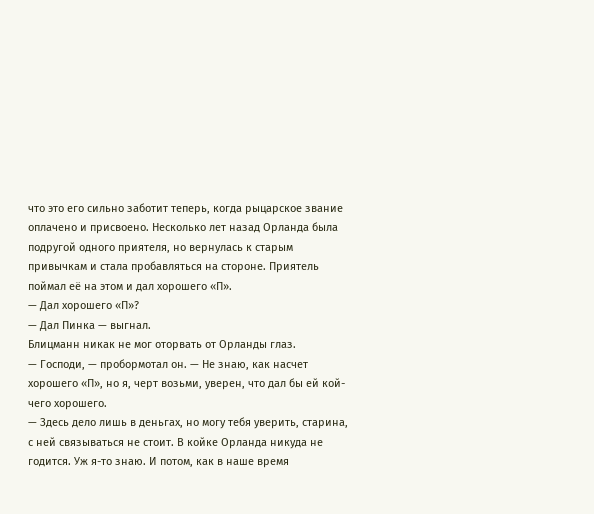что это его сильно заботит теперь, когда рыцарское звание оплачено и присвоено. Несколько лет назад Орланда была подругой одного приятеля, но вернулась к старым привычкам и стала пробавляться на стороне. Приятель поймал её на этом и дал хорошего «П».
— Дал хорошего «П»?
— Дал Пинка — выгнал.
Блицманн никак не мог оторвать от Орланды глаз.
— Господи, — пробормотал он. — Не знаю, как насчет хорошего «П», но я, черт возьми, уверен, что дал бы ей кой-чего хорошего.
— Здесь дело лишь в деньгах, но могу тебя уверить, старина, с ней связываться не стоит. В койке Орланда никуда не годится. Уж я-то знаю. И потом, как в наше время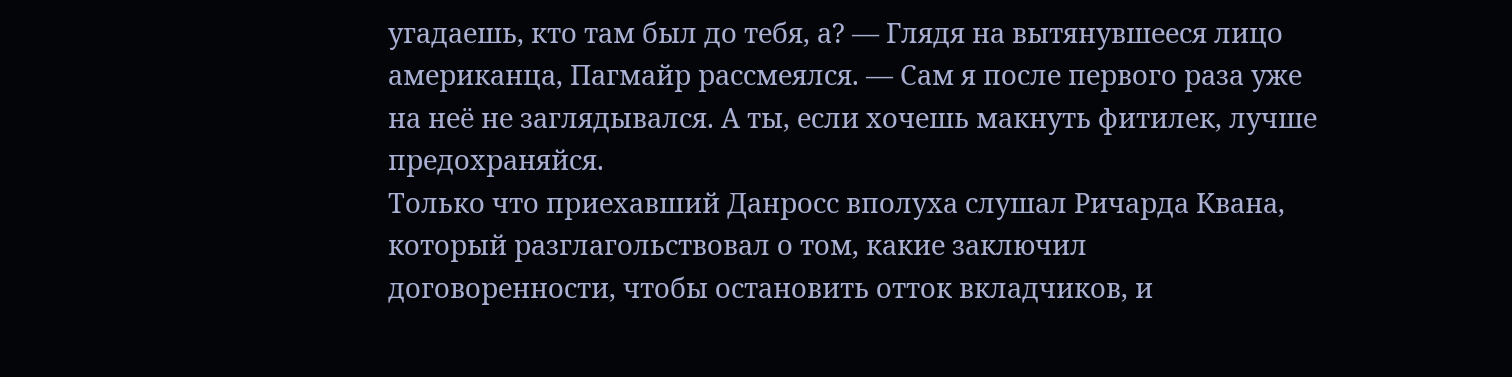угадаешь, кто там был до тебя, а? — Глядя на вытянувшееся лицо американца, Пагмайр рассмеялся. — Сам я после первого раза уже на неё не заглядывался. А ты, если хочешь макнуть фитилек, лучше предохраняйся.
Только что приехавший Данросс вполуха слушал Ричарда Квана, который разглагольствовал о том, какие заключил договоренности, чтобы остановить отток вкладчиков, и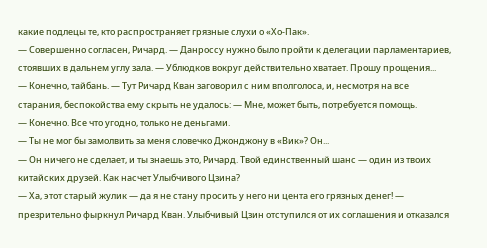какие подлецы те, кто распространяет грязные слухи о «Хо-Пак».
— Совершенно согласен, Ричард. — Данроссу нужно было пройти к делегации парламентариев, стоявших в дальнем углу зала. — Ублюдков вокруг действительно хватает. Прошу прощения...
— Конечно, тайбань. — Тут Ричард Кван заговорил с ним вполголоса, и, несмотря на все старания, беспокойства ему скрыть не удалось: — Мне, может быть, потребуется помощь.
— Конечно. Все что угодно, только не деньгами.
— Ты не мог бы замолвить за меня словечко Джонджону в «Вик»? Он...
— Он ничего не сделает, и ты знаешь это, Ричард. Твой единственный шанс — один из твоих китайских друзей. Как насчет Улыбчивого Цзина?
— Ха, этот старый жулик — да я не стану просить у него ни цента его грязных денег! — презрительно фыркнул Ричард Кван. Улыбчивый Цзин отступился от их соглашения и отказался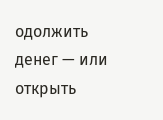одолжить денег — или открыть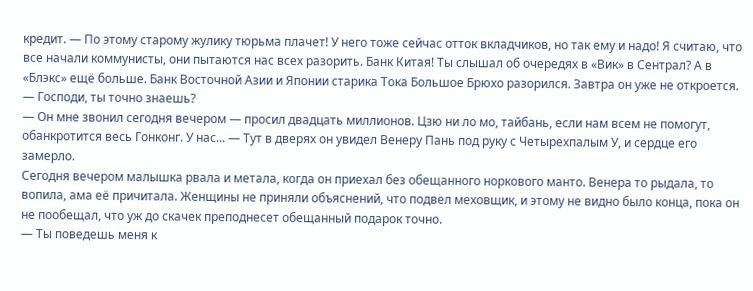кредит. — По этому старому жулику тюрьма плачет! У него тоже сейчас отток вкладчиков, но так ему и надо! Я считаю, что все начали коммунисты, они пытаются нас всех разорить. Банк Китая! Ты слышал об очередях в «Вик» в Сентрал? А в «Блэкс» ещё больше. Банк Восточной Азии и Японии старика Тока Большое Брюхо разорился. Завтра он уже не откроется.
— Господи, ты точно знаешь?
— Он мне звонил сегодня вечером — просил двадцать миллионов. Цзю ни ло мо, тайбань, если нам всем не помогут, обанкротится весь Гонконг. У нас... — Тут в дверях он увидел Венеру Пань под руку с Четырехпалым У, и сердце его замерло.
Сегодня вечером малышка рвала и метала, когда он приехал без обещанного норкового манто. Венера то рыдала, то вопила, ама её причитала. Женщины не приняли объяснений, что подвел меховщик, и этому не видно было конца, пока он не пообещал, что уж до скачек преподнесет обещанный подарок точно.
— Ты поведешь меня к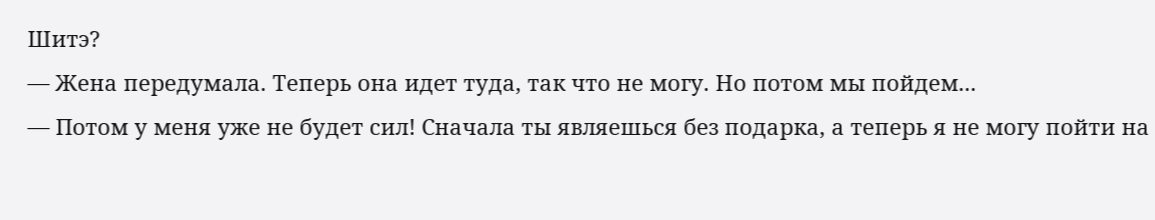Шитэ?
— Жена передумала. Теперь она идет туда, так что не могу. Но потом мы пойдем...
— Потом у меня уже не будет сил! Сначала ты являешься без подарка, а теперь я не могу пойти на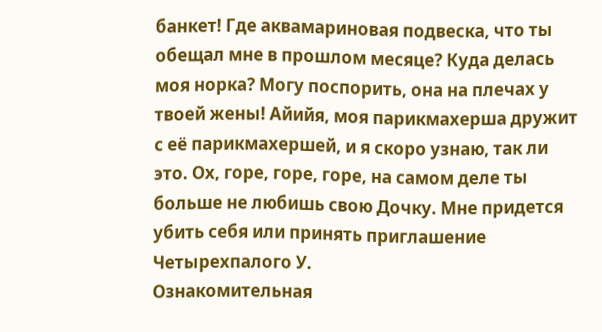банкет! Где аквамариновая подвеска, что ты обещал мне в прошлом месяце? Куда делась моя норка? Могу поспорить, она на плечах у твоей жены! Айийя, моя парикмахерша дружит с её парикмахершей, и я скоро узнаю, так ли это. Ох, горе, горе, горе, на самом деле ты больше не любишь свою Дочку. Мне придется убить себя или принять приглашение Четырехпалого У.
Ознакомительная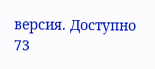версия. Доступно 73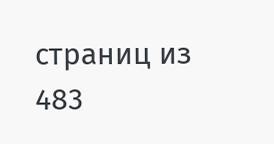страниц из 483